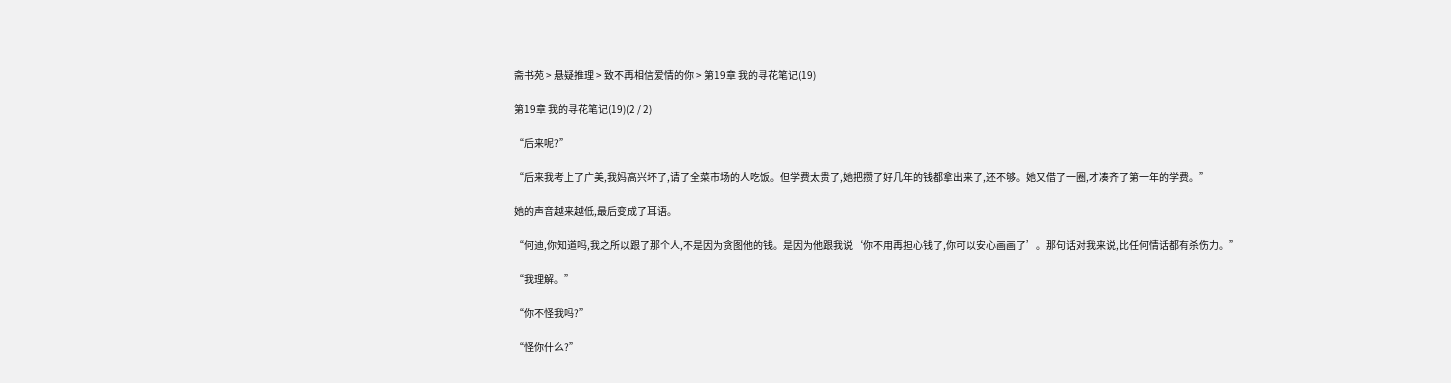斋书苑 > 悬疑推理 > 致不再相信爱情的你 > 第19章 我的寻花笔记(19)

第19章 我的寻花笔记(19)(2 / 2)

“后来呢?”

“后来我考上了广美,我妈高兴坏了,请了全菜市场的人吃饭。但学费太贵了,她把攒了好几年的钱都拿出来了,还不够。她又借了一圈,才凑齐了第一年的学费。”

她的声音越来越低,最后变成了耳语。

“何迪,你知道吗,我之所以跟了那个人,不是因为贪图他的钱。是因为他跟我说‘你不用再担心钱了,你可以安心画画了’。那句话对我来说,比任何情话都有杀伤力。”

“我理解。”

“你不怪我吗?”

“怪你什么?”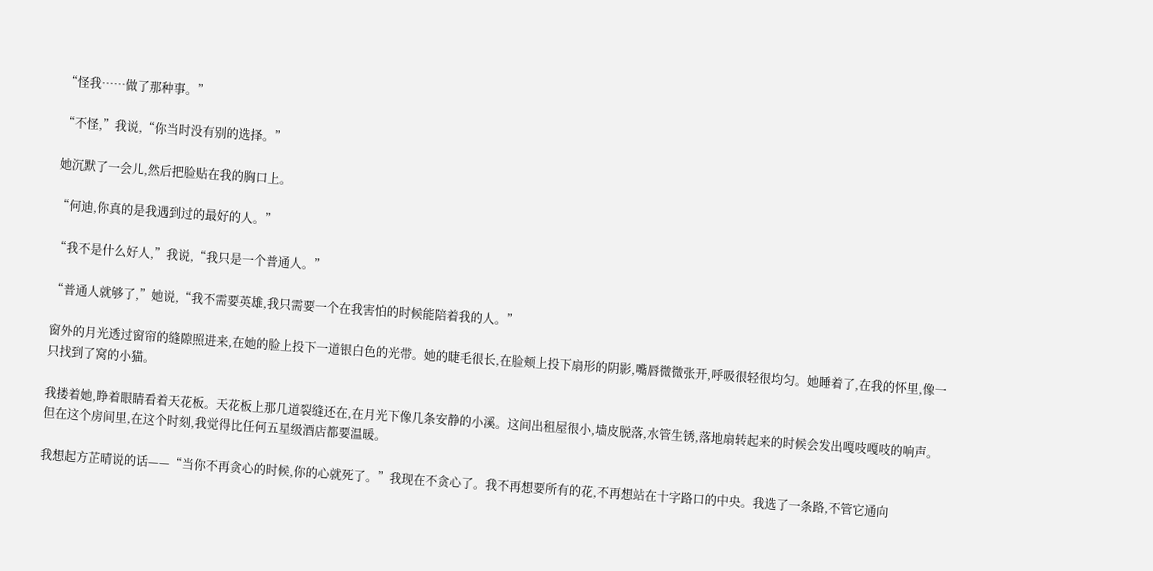“怪我……做了那种事。”

“不怪,”我说,“你当时没有别的选择。”

她沉默了一会儿,然后把脸贴在我的胸口上。

“何迪,你真的是我遇到过的最好的人。”

“我不是什么好人,”我说,“我只是一个普通人。”

“普通人就够了,”她说,“我不需要英雄,我只需要一个在我害怕的时候能陪着我的人。”

窗外的月光透过窗帘的缝隙照进来,在她的脸上投下一道银白色的光带。她的睫毛很长,在脸颊上投下扇形的阴影,嘴唇微微张开,呼吸很轻很均匀。她睡着了,在我的怀里,像一只找到了窝的小猫。

我搂着她,睁着眼睛看着天花板。天花板上那几道裂缝还在,在月光下像几条安静的小溪。这间出租屋很小,墙皮脱落,水管生锈,落地扇转起来的时候会发出嘎吱嘎吱的响声。但在这个房间里,在这个时刻,我觉得比任何五星级酒店都要温暖。

我想起方芷晴说的话——“当你不再贪心的时候,你的心就死了。”我现在不贪心了。我不再想要所有的花,不再想站在十字路口的中央。我选了一条路,不管它通向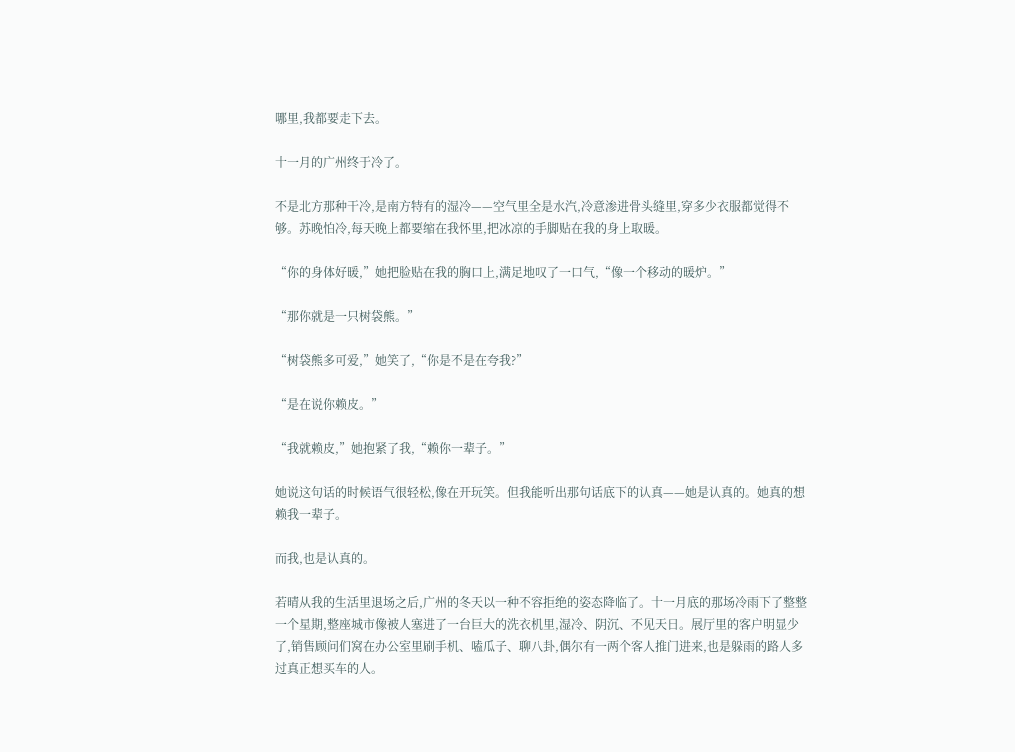哪里,我都要走下去。

十一月的广州终于冷了。

不是北方那种干冷,是南方特有的湿冷——空气里全是水汽,冷意渗进骨头缝里,穿多少衣服都觉得不够。苏晚怕冷,每天晚上都要缩在我怀里,把冰凉的手脚贴在我的身上取暖。

“你的身体好暖,”她把脸贴在我的胸口上,满足地叹了一口气,“像一个移动的暖炉。”

“那你就是一只树袋熊。”

“树袋熊多可爱,”她笑了,“你是不是在夸我?”

“是在说你赖皮。”

“我就赖皮,”她抱紧了我,“赖你一辈子。”

她说这句话的时候语气很轻松,像在开玩笑。但我能听出那句话底下的认真——她是认真的。她真的想赖我一辈子。

而我,也是认真的。

若晴从我的生活里退场之后,广州的冬天以一种不容拒绝的姿态降临了。十一月底的那场冷雨下了整整一个星期,整座城市像被人塞进了一台巨大的洗衣机里,湿冷、阴沉、不见天日。展厅里的客户明显少了,销售顾问们窝在办公室里刷手机、嗑瓜子、聊八卦,偶尔有一两个客人推门进来,也是躲雨的路人多过真正想买车的人。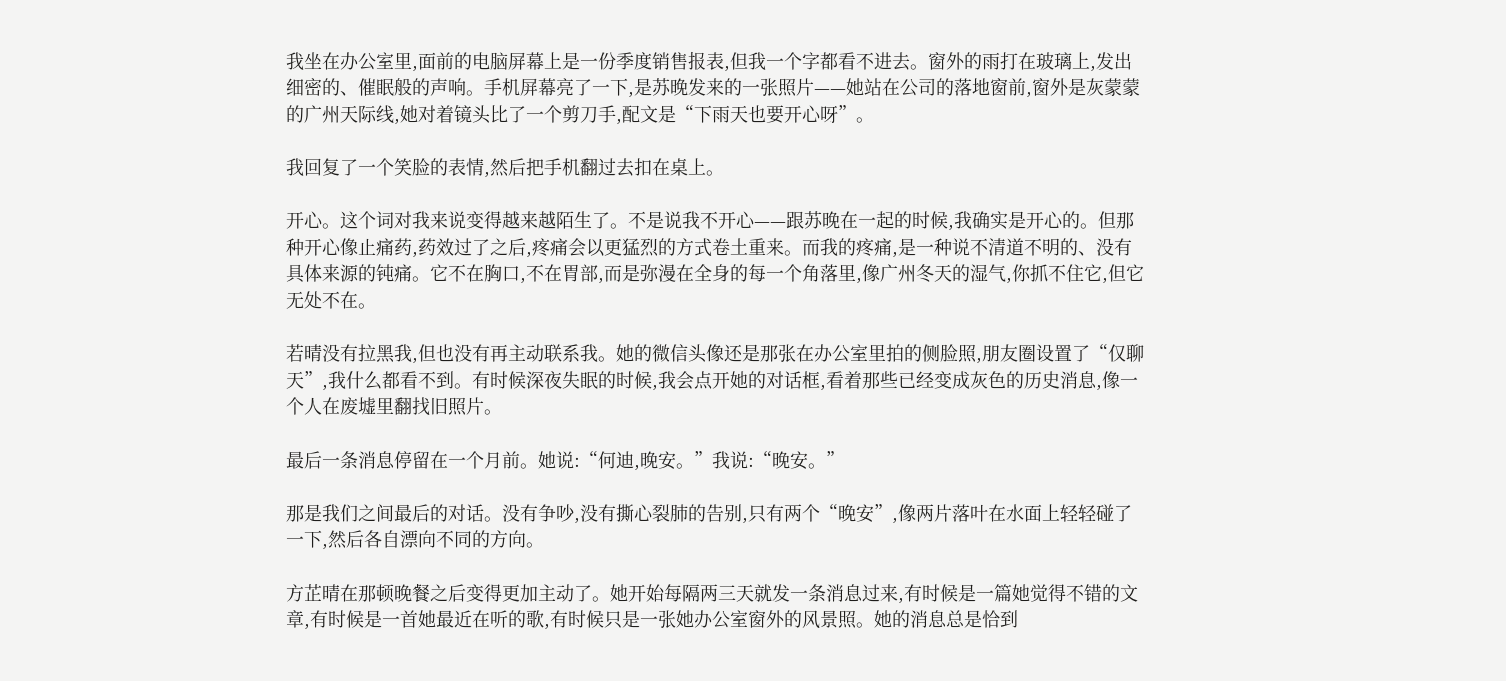我坐在办公室里,面前的电脑屏幕上是一份季度销售报表,但我一个字都看不进去。窗外的雨打在玻璃上,发出细密的、催眠般的声响。手机屏幕亮了一下,是苏晚发来的一张照片——她站在公司的落地窗前,窗外是灰蒙蒙的广州天际线,她对着镜头比了一个剪刀手,配文是“下雨天也要开心呀”。

我回复了一个笑脸的表情,然后把手机翻过去扣在桌上。

开心。这个词对我来说变得越来越陌生了。不是说我不开心——跟苏晚在一起的时候,我确实是开心的。但那种开心像止痛药,药效过了之后,疼痛会以更猛烈的方式卷土重来。而我的疼痛,是一种说不清道不明的、没有具体来源的钝痛。它不在胸口,不在胃部,而是弥漫在全身的每一个角落里,像广州冬天的湿气,你抓不住它,但它无处不在。

若晴没有拉黑我,但也没有再主动联系我。她的微信头像还是那张在办公室里拍的侧脸照,朋友圈设置了“仅聊天”,我什么都看不到。有时候深夜失眠的时候,我会点开她的对话框,看着那些已经变成灰色的历史消息,像一个人在废墟里翻找旧照片。

最后一条消息停留在一个月前。她说:“何迪,晚安。”我说:“晚安。”

那是我们之间最后的对话。没有争吵,没有撕心裂肺的告别,只有两个“晚安”,像两片落叶在水面上轻轻碰了一下,然后各自漂向不同的方向。

方芷晴在那顿晚餐之后变得更加主动了。她开始每隔两三天就发一条消息过来,有时候是一篇她觉得不错的文章,有时候是一首她最近在听的歌,有时候只是一张她办公室窗外的风景照。她的消息总是恰到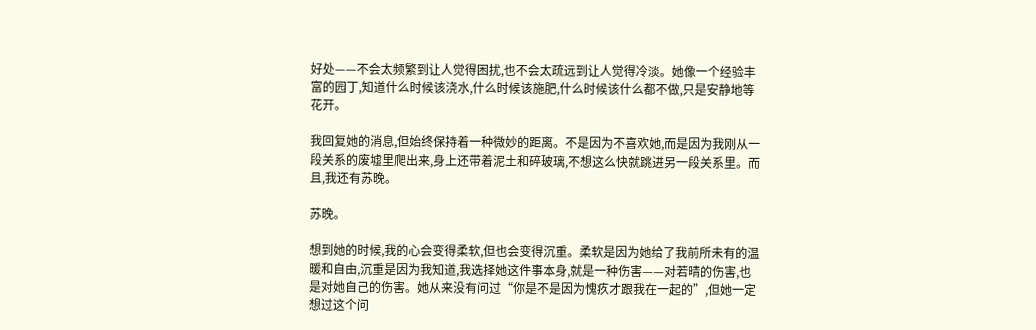好处——不会太频繁到让人觉得困扰,也不会太疏远到让人觉得冷淡。她像一个经验丰富的园丁,知道什么时候该浇水,什么时候该施肥,什么时候该什么都不做,只是安静地等花开。

我回复她的消息,但始终保持着一种微妙的距离。不是因为不喜欢她,而是因为我刚从一段关系的废墟里爬出来,身上还带着泥土和碎玻璃,不想这么快就跳进另一段关系里。而且,我还有苏晚。

苏晚。

想到她的时候,我的心会变得柔软,但也会变得沉重。柔软是因为她给了我前所未有的温暖和自由,沉重是因为我知道,我选择她这件事本身,就是一种伤害——对若晴的伤害,也是对她自己的伤害。她从来没有问过“你是不是因为愧疚才跟我在一起的”,但她一定想过这个问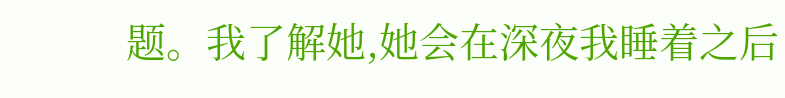题。我了解她,她会在深夜我睡着之后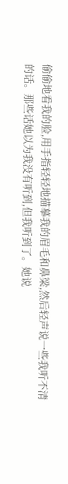偷偷地看我的脸,用手指轻轻地描摹我的眉毛和鼻梁,然后轻声说一些我听不清的话。那些话她以为我没有听到,但我听到了。她说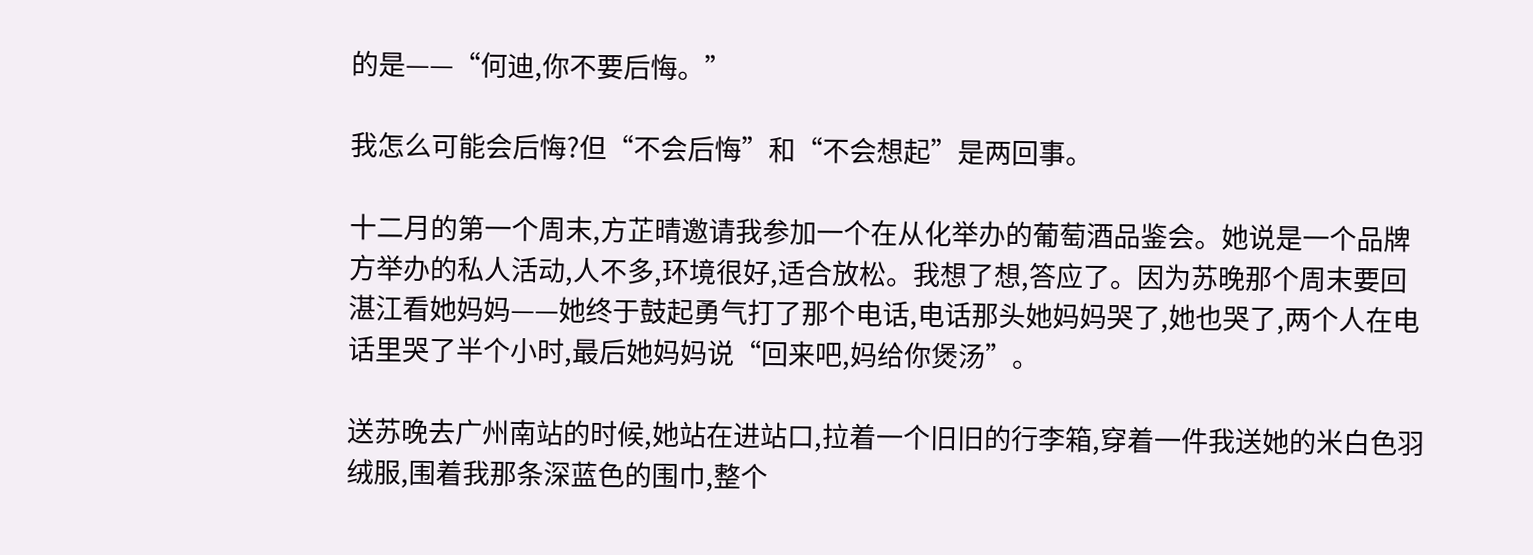的是——“何迪,你不要后悔。”

我怎么可能会后悔?但“不会后悔”和“不会想起”是两回事。

十二月的第一个周末,方芷晴邀请我参加一个在从化举办的葡萄酒品鉴会。她说是一个品牌方举办的私人活动,人不多,环境很好,适合放松。我想了想,答应了。因为苏晚那个周末要回湛江看她妈妈——她终于鼓起勇气打了那个电话,电话那头她妈妈哭了,她也哭了,两个人在电话里哭了半个小时,最后她妈妈说“回来吧,妈给你煲汤”。

送苏晚去广州南站的时候,她站在进站口,拉着一个旧旧的行李箱,穿着一件我送她的米白色羽绒服,围着我那条深蓝色的围巾,整个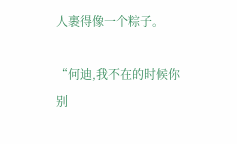人裹得像一个粽子。

“何迪,我不在的时候你别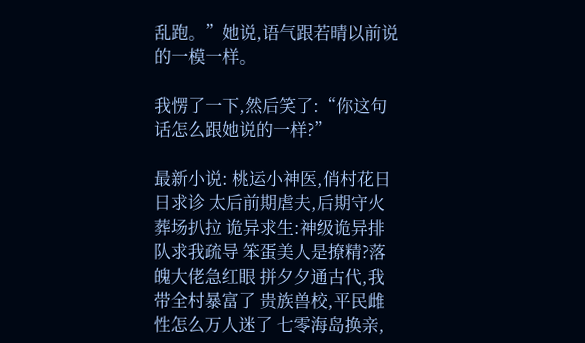乱跑。”她说,语气跟若晴以前说的一模一样。

我愣了一下,然后笑了:“你这句话怎么跟她说的一样?”

最新小说: 桃运小神医,俏村花日日求诊 太后前期虐夫,后期守火葬场扒拉 诡异求生:神级诡异排队求我疏导 笨蛋美人是撩精?落魄大佬急红眼 拼夕夕通古代,我带全村暴富了 贵族兽校,平民雌性怎么万人迷了 七零海岛换亲,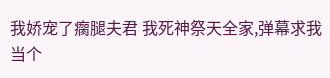我娇宠了瘸腿夫君 我死神祭天全家,弹幕求我当个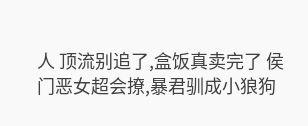人 顶流别追了,盒饭真卖完了 侯门恶女超会撩,暴君驯成小狼狗